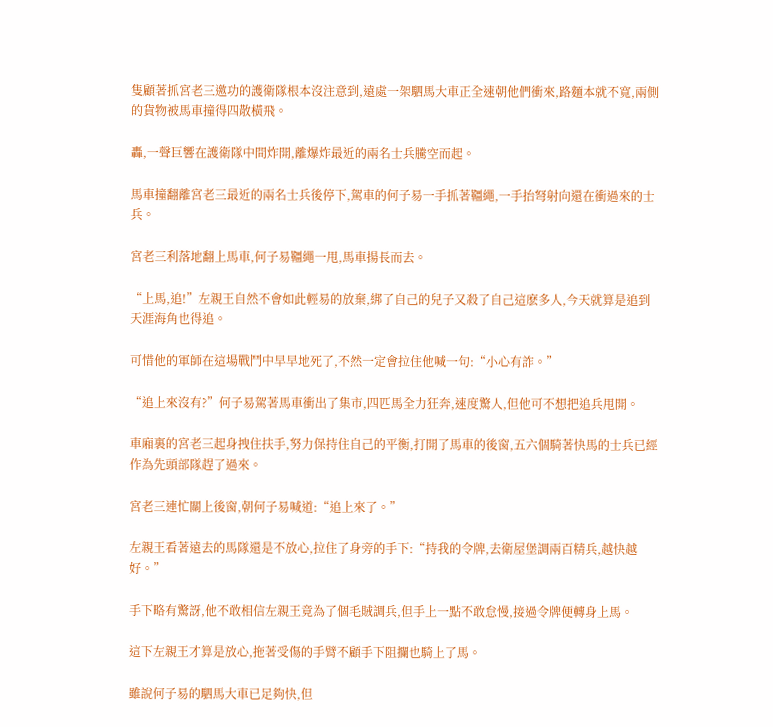隻顧著抓宮老三邀功的護衛隊根本沒注意到,遠處一架駟馬大車正全速朝他們衝來,路麵本就不寬,兩側的貨物被馬車撞得四散橫飛。

轟,一聲巨響在護衛隊中間炸開,離爆炸最近的兩名士兵騰空而起。

馬車撞翻離宮老三最近的兩名士兵後停下,駕車的何子易一手抓著韁繩,一手抬弩射向還在衝過來的士兵。

宮老三利落地翻上馬車,何子易韁繩一甩,馬車揚長而去。

“上馬,追!”左親王自然不會如此輕易的放棄,綁了自己的兒子又殺了自己這麽多人,今天就算是追到天涯海角也得追。

可惜他的軍師在這場戰鬥中早早地死了,不然一定會拉住他喊一句:“小心有詐。”

“追上來沒有?”何子易駕著馬車衝出了集市,四匹馬全力狂奔,速度驚人,但他可不想把追兵甩開。

車廂裏的宮老三起身拽住扶手,努力保持住自己的平衡,打開了馬車的後窗,五六個騎著快馬的士兵已經作為先頭部隊趕了過來。

宮老三連忙關上後窗,朝何子易喊道:“追上來了。”

左親王看著遠去的馬隊還是不放心,拉住了身旁的手下:“持我的令牌,去衛屋堡調兩百精兵,越快越好。”

手下略有驚訝,他不敢相信左親王竟為了個毛賊調兵,但手上一點不敢怠慢,接過令牌便轉身上馬。

這下左親王才算是放心,拖著受傷的手臂不顧手下阻攔也騎上了馬。

雖說何子易的駟馬大車已足夠快,但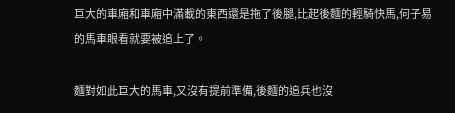巨大的車廂和車廂中滿載的東西還是拖了後腿,比起後麵的輕騎快馬,何子易的馬車眼看就要被追上了。

麵對如此巨大的馬車,又沒有提前準備,後麵的追兵也沒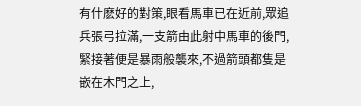有什麽好的對策,眼看馬車已在近前,眾追兵張弓拉滿,一支箭由此射中馬車的後門,緊接著便是暴雨般襲來,不過箭頭都隻是嵌在木門之上,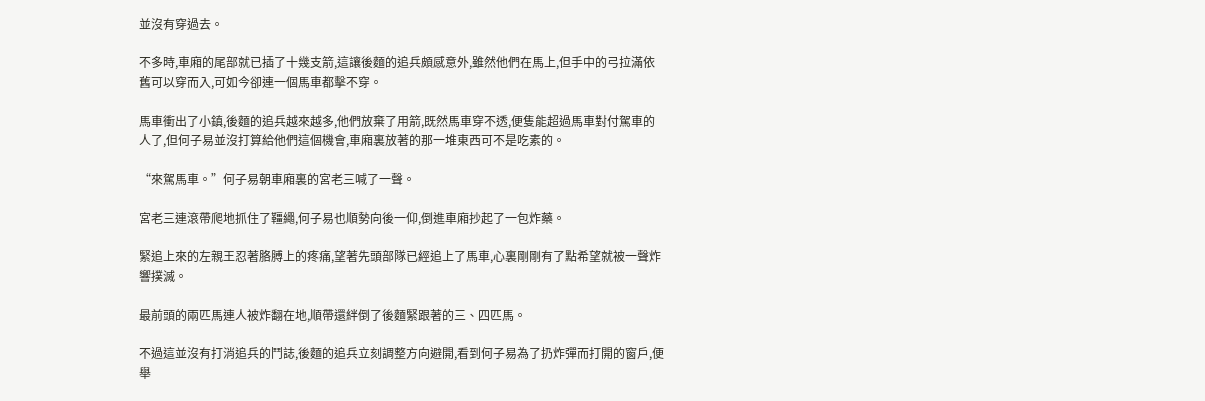並沒有穿過去。

不多時,車廂的尾部就已插了十幾支箭,這讓後麵的追兵頗感意外,雖然他們在馬上,但手中的弓拉滿依舊可以穿而入,可如今卻連一個馬車都擊不穿。

馬車衝出了小鎮,後麵的追兵越來越多,他們放棄了用箭,既然馬車穿不透,便隻能超過馬車對付駕車的人了,但何子易並沒打算給他們這個機會,車廂裏放著的那一堆東西可不是吃素的。

“來駕馬車。”何子易朝車廂裏的宮老三喊了一聲。

宮老三連滾帶爬地抓住了韁繩,何子易也順勢向後一仰,倒進車廂抄起了一包炸藥。

緊追上來的左親王忍著胳膊上的疼痛,望著先頭部隊已經追上了馬車,心裏剛剛有了點希望就被一聲炸響撲滅。

最前頭的兩匹馬連人被炸翻在地,順帶還絆倒了後麵緊跟著的三、四匹馬。

不過這並沒有打消追兵的鬥誌,後麵的追兵立刻調整方向避開,看到何子易為了扔炸彈而打開的窗戶,便舉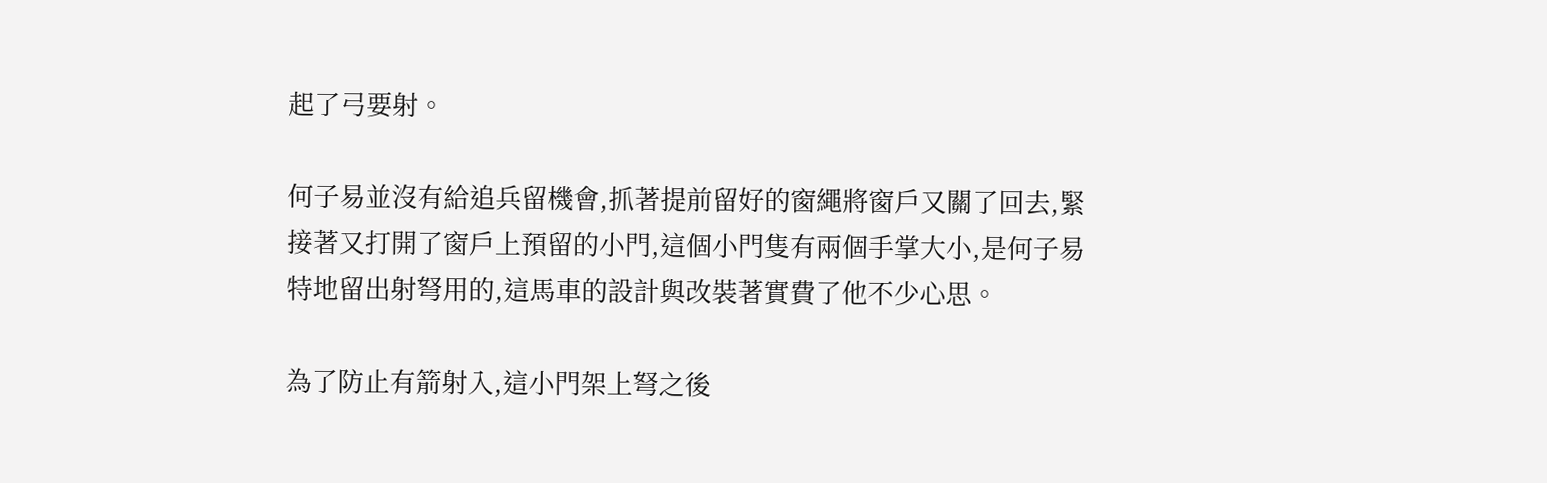起了弓要射。

何子易並沒有給追兵留機會,抓著提前留好的窗繩將窗戶又關了回去,緊接著又打開了窗戶上預留的小門,這個小門隻有兩個手掌大小,是何子易特地留出射弩用的,這馬車的設計與改裝著實費了他不少心思。

為了防止有箭射入,這小門架上弩之後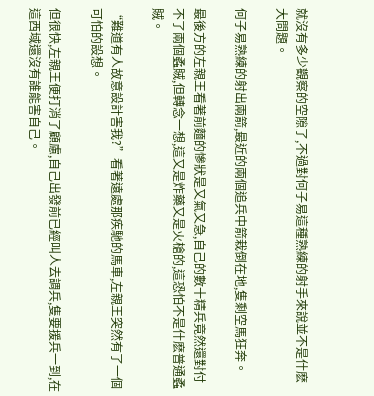就沒有多少觀察的空隙了,不過對何子易這種熟練的射手來說並不是什麽大問題。

何子易熟練的射出兩箭,最近的兩個追兵中箭栽倒在地,隻剩空馬狂奔。

最後方的左親王看著前麵的慘狀是又氣又急,自己的數十精兵竟然還對付不了兩個蟊賊,但轉念一想,這又是炸藥又是火槍的,這恐怕不是什麽普通蟊賊。

“難道有人故意設計害我?”看著遠處那疾馳的馬車,左親王突然有了一個可怕的設想。

但很快,左親王便打消了顧慮,自己出發前已經叫人去調兵,隻要援兵一到,在這西域還沒有誰能害自己。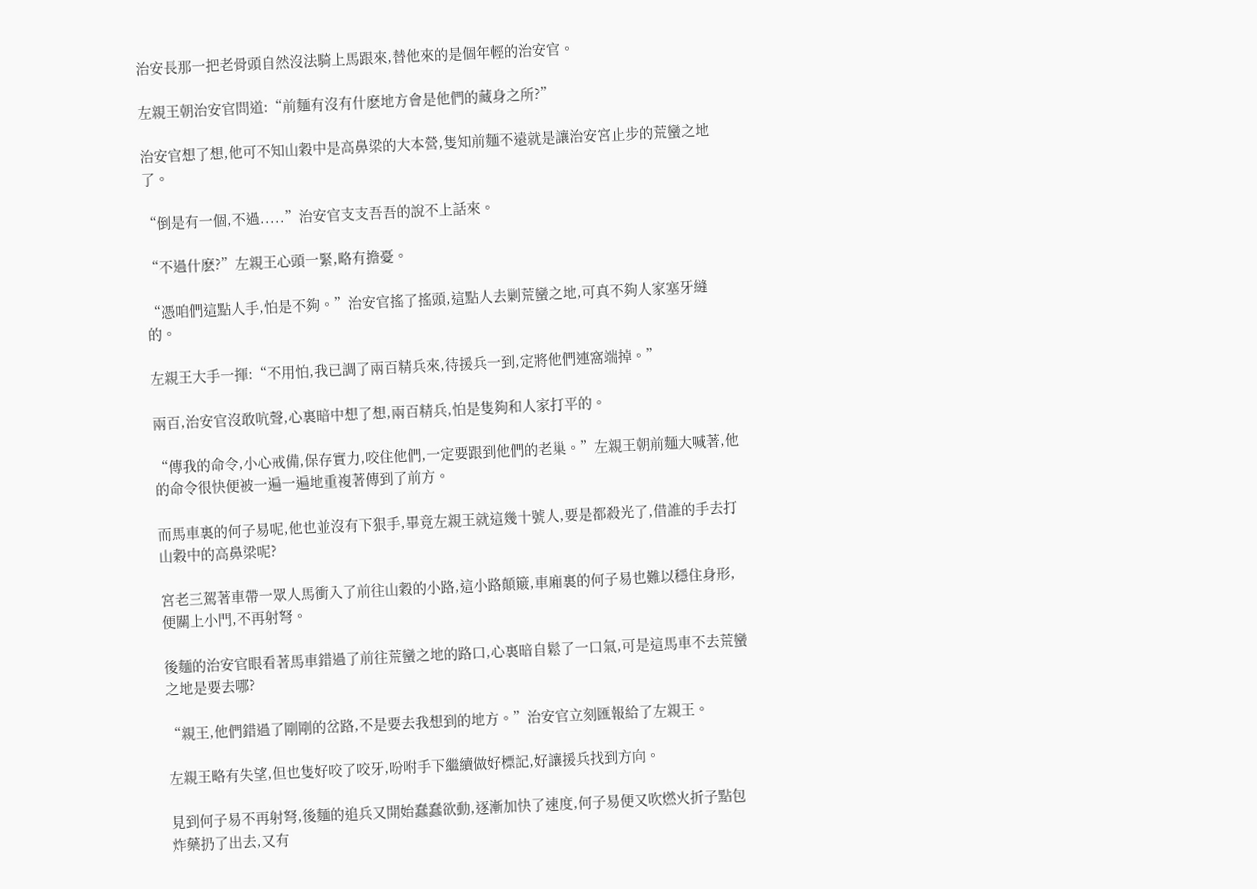治安長那一把老骨頭自然沒法騎上馬跟來,替他來的是個年輕的治安官。

左親王朝治安官問道:“前麵有沒有什麽地方會是他們的藏身之所?”

治安官想了想,他可不知山穀中是高鼻梁的大本營,隻知前麵不遠就是讓治安宮止步的荒蠻之地了。

“倒是有一個,不過.....”治安官支支吾吾的說不上話來。

“不過什麽?”左親王心頭一緊,略有擔憂。

“憑咱們這點人手,怕是不夠。”治安官搖了搖頭,這點人去剿荒蠻之地,可真不夠人家塞牙縫的。

左親王大手一揮:“不用怕,我已調了兩百精兵來,待援兵一到,定將他們連窩端掉。”

兩百,治安官沒敢吭聲,心裏暗中想了想,兩百精兵,怕是隻夠和人家打平的。

“傳我的命令,小心戒備,保存實力,咬住他們,一定要跟到他們的老巢。”左親王朝前麵大喊著,他的命令很快便被一遍一遍地重複著傳到了前方。

而馬車裏的何子易呢,他也並沒有下狠手,畢竟左親王就這幾十號人,要是都殺光了,借誰的手去打山穀中的高鼻梁呢?

宮老三駕著車帶一眾人馬衝入了前往山穀的小路,這小路顛簸,車廂裏的何子易也難以穩住身形,便關上小門,不再射弩。

後麵的治安官眼看著馬車錯過了前往荒蠻之地的路口,心裏暗自鬆了一口氣,可是這馬車不去荒蠻之地是要去哪?

“親王,他們錯過了剛剛的岔路,不是要去我想到的地方。”治安官立刻匯報給了左親王。

左親王略有失望,但也隻好咬了咬牙,吩咐手下繼續做好標記,好讓援兵找到方向。

見到何子易不再射弩,後麵的追兵又開始蠢蠢欲動,逐漸加快了速度,何子易便又吹燃火折子點包炸藥扔了出去,又有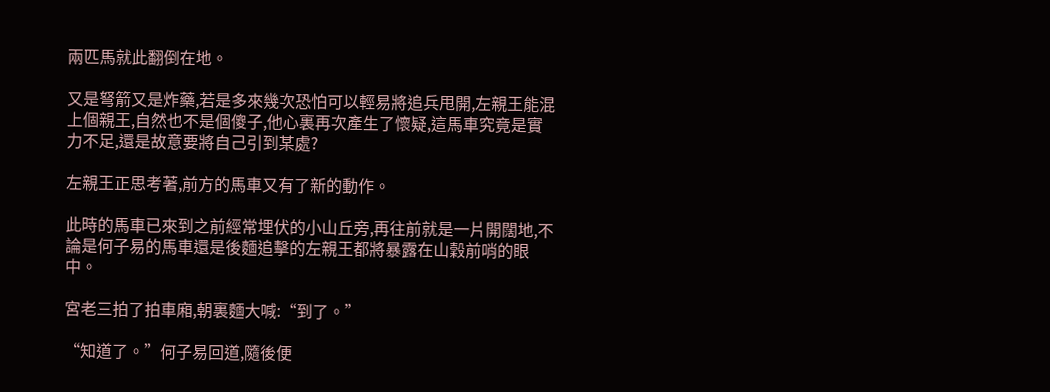兩匹馬就此翻倒在地。

又是弩箭又是炸藥,若是多來幾次恐怕可以輕易將追兵甩開,左親王能混上個親王,自然也不是個傻子,他心裏再次產生了懷疑,這馬車究竟是實力不足,還是故意要將自己引到某處?

左親王正思考著,前方的馬車又有了新的動作。

此時的馬車已來到之前經常埋伏的小山丘旁,再往前就是一片開闊地,不論是何子易的馬車還是後麵追擊的左親王都將暴露在山穀前哨的眼中。

宮老三拍了拍車廂,朝裏麵大喊:“到了。”

“知道了。”何子易回道,隨後便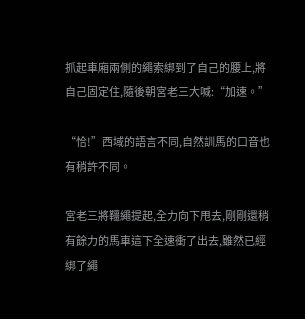抓起車廂兩側的繩索綁到了自己的腰上,將自己固定住,隨後朝宮老三大喊:“加速。”

“恰!”西域的語言不同,自然訓馬的口音也有稍許不同。

宮老三將韁繩提起,全力向下甩去,剛剛還稍有餘力的馬車這下全速衝了出去,雖然已經綁了繩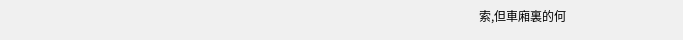索,但車廂裏的何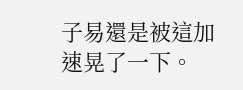子易還是被這加速晃了一下。